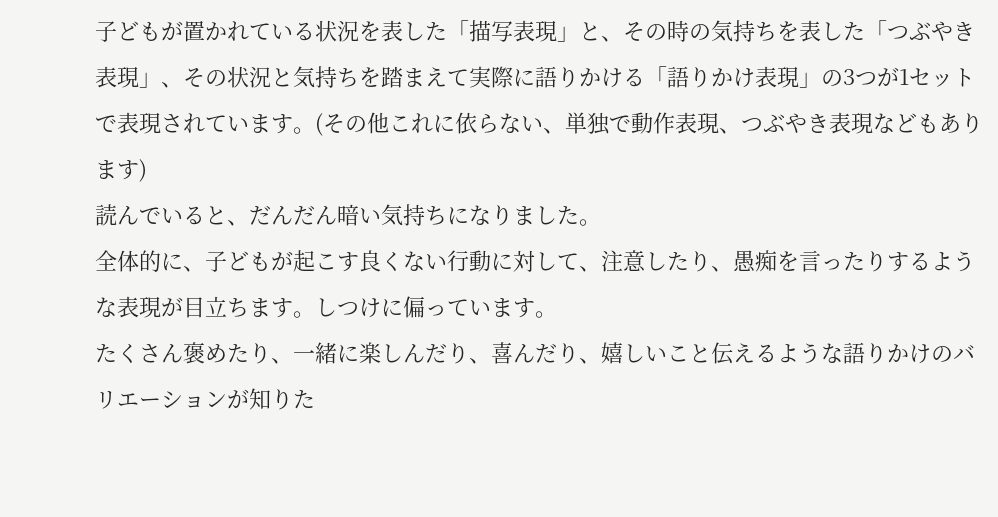子どもが置かれている状況を表した「描写表現」と、その時の気持ちを表した「つぶやき表現」、その状況と気持ちを踏まえて実際に語りかける「語りかけ表現」の3つが1セットで表現されています。(その他これに依らない、単独で動作表現、つぶやき表現などもあります)
読んでいると、だんだん暗い気持ちになりました。
全体的に、子どもが起こす良くない行動に対して、注意したり、愚痴を言ったりするような表現が目立ちます。しつけに偏っています。
たくさん褒めたり、一緒に楽しんだり、喜んだり、嬉しいこと伝えるような語りかけのバリエーションが知りた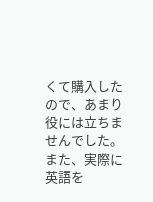くて購入したので、あまり役には立ちませんでした。また、実際に英語を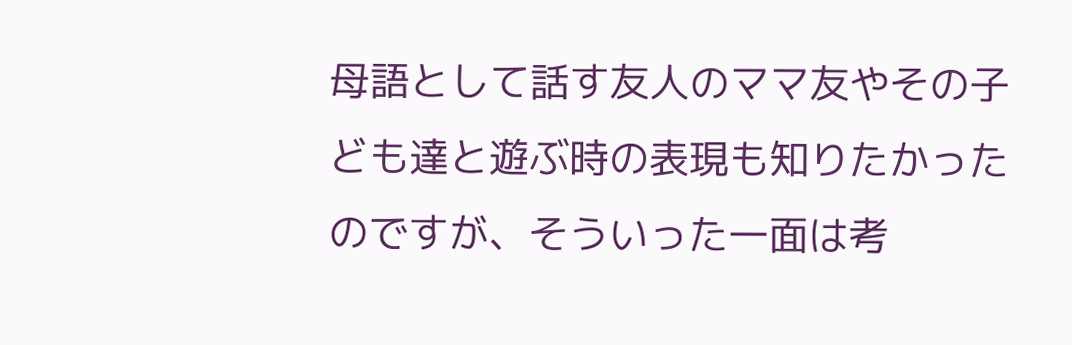母語として話す友人のママ友やその子ども達と遊ぶ時の表現も知りたかったのですが、そういった一面は考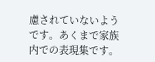慮されていないようです。あくまで家族内での表現集です。